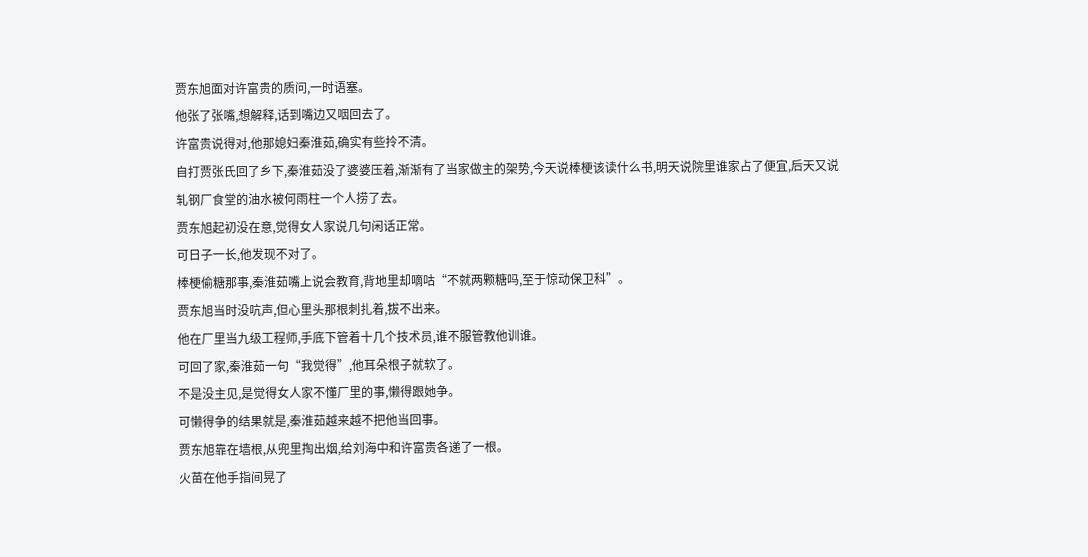贾东旭面对许富贵的质问,一时语塞。
他张了张嘴,想解释,话到嘴边又咽回去了。
许富贵说得对,他那媳妇秦淮茹,确实有些拎不清。
自打贾张氏回了乡下,秦淮茹没了婆婆压着,渐渐有了当家做主的架势,今天说棒梗该读什么书,明天说院里谁家占了便宜,后天又说轧钢厂食堂的油水被何雨柱一个人捞了去。
贾东旭起初没在意,觉得女人家说几句闲话正常。
可日子一长,他发现不对了。
棒梗偷糖那事,秦淮茹嘴上说会教育,背地里却嘀咕“不就两颗糖吗,至于惊动保卫科”。
贾东旭当时没吭声,但心里头那根刺扎着,拔不出来。
他在厂里当九级工程师,手底下管着十几个技术员,谁不服管教他训谁。
可回了家,秦淮茹一句“我觉得”,他耳朵根子就软了。
不是没主见,是觉得女人家不懂厂里的事,懒得跟她争。
可懒得争的结果就是,秦淮茹越来越不把他当回事。
贾东旭靠在墙根,从兜里掏出烟,给刘海中和许富贵各递了一根。
火苗在他手指间晃了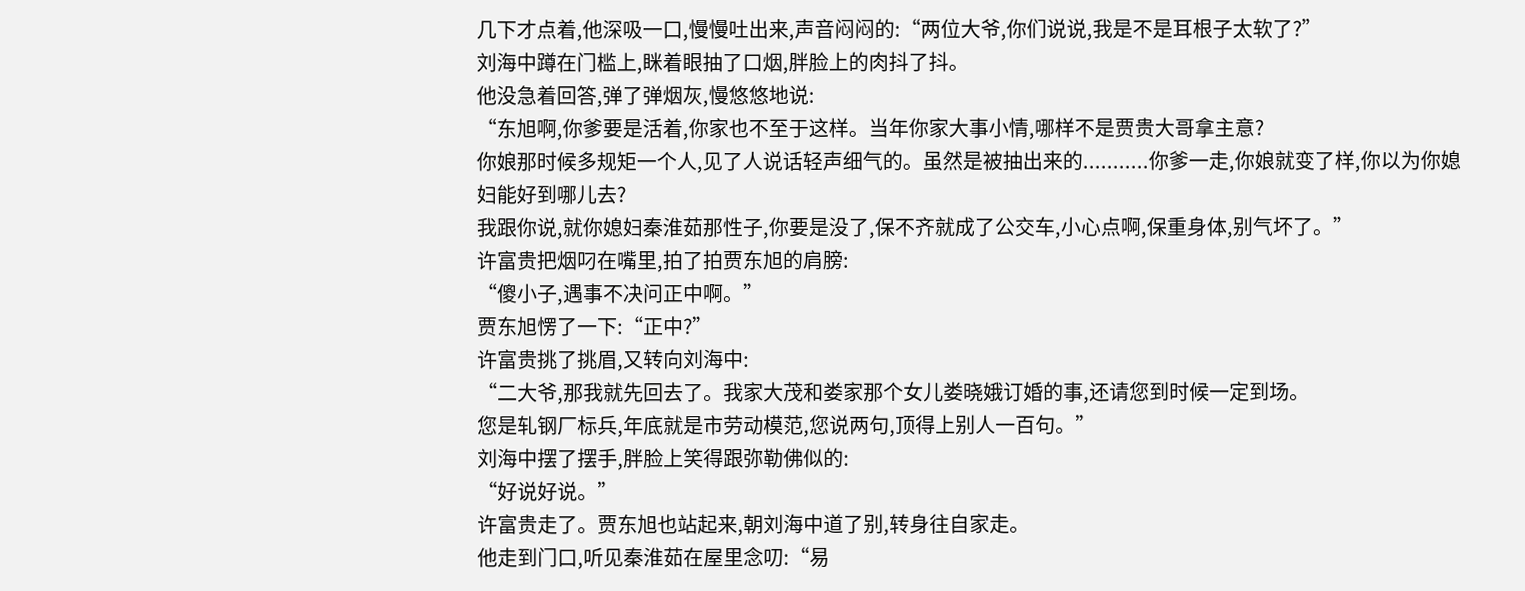几下才点着,他深吸一口,慢慢吐出来,声音闷闷的:“两位大爷,你们说说,我是不是耳根子太软了?”
刘海中蹲在门槛上,眯着眼抽了口烟,胖脸上的肉抖了抖。
他没急着回答,弹了弹烟灰,慢悠悠地说:
“东旭啊,你爹要是活着,你家也不至于这样。当年你家大事小情,哪样不是贾贵大哥拿主意?
你娘那时候多规矩一个人,见了人说话轻声细气的。虽然是被抽出来的...........你爹一走,你娘就变了样,你以为你媳妇能好到哪儿去?
我跟你说,就你媳妇秦淮茹那性子,你要是没了,保不齐就成了公交车,小心点啊,保重身体,别气坏了。”
许富贵把烟叼在嘴里,拍了拍贾东旭的肩膀:
“傻小子,遇事不决问正中啊。”
贾东旭愣了一下:“正中?”
许富贵挑了挑眉,又转向刘海中:
“二大爷,那我就先回去了。我家大茂和娄家那个女儿娄晓娥订婚的事,还请您到时候一定到场。
您是轧钢厂标兵,年底就是市劳动模范,您说两句,顶得上别人一百句。”
刘海中摆了摆手,胖脸上笑得跟弥勒佛似的:
“好说好说。”
许富贵走了。贾东旭也站起来,朝刘海中道了别,转身往自家走。
他走到门口,听见秦淮茹在屋里念叨:“易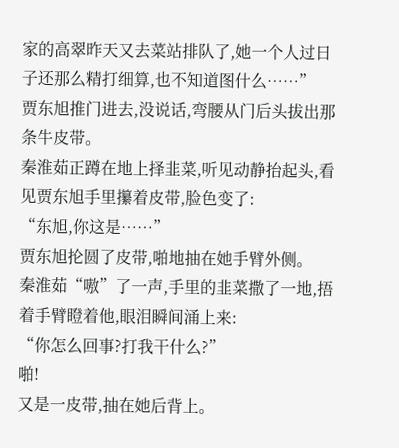家的高翠昨天又去菜站排队了,她一个人过日子还那么精打细算,也不知道图什么……”
贾东旭推门进去,没说话,弯腰从门后头拔出那条牛皮带。
秦淮茹正蹲在地上择韭菜,听见动静抬起头,看见贾东旭手里攥着皮带,脸色变了:
“东旭,你这是……”
贾东旭抡圆了皮带,啪地抽在她手臂外侧。
秦淮茹“嗷”了一声,手里的韭菜撒了一地,捂着手臂瞪着他,眼泪瞬间涌上来:
“你怎么回事?打我干什么?”
啪!
又是一皮带,抽在她后背上。